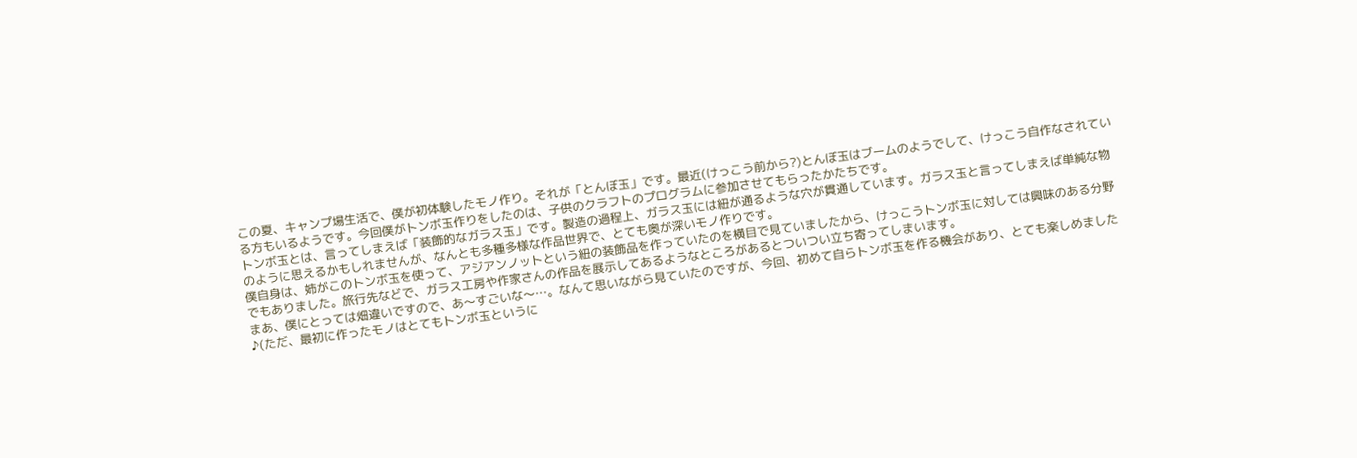この夏、キャンプ場生活で、僕が初体験したモノ作り。それが「とんぼ玉」です。最近(けっこう前から?)とんぼ玉はブームのようでして、けっこう自作なされている方もいるようです。今回僕がトンボ玉作りをしたのは、子供のクラフトのプログラムに参加させてもらったかたちです。
トンボ玉とは、言ってしまえば「装飾的なガラス玉」です。製造の過程上、ガラス玉には紐が通るような穴が貫通しています。ガラス玉と言ってしまえば単純な物のように思えるかもしれませんが、なんとも多種多様な作品世界で、とても奥が深いモノ作りです。
僕自身は、姉がこのトンボ玉を使って、アジアンノットという紐の装飾品を作っていたのを横目で見ていましたから、けっこうトンボ玉に対しては興味のある分野でもありました。旅行先などで、ガラス工房や作家さんの作品を展示してあるようなところがあるとついつい立ち寄ってしまいます。
まあ、僕にとっては畑違いですので、あ〜すごいな〜…。なんて思いながら見ていたのですが、今回、初めて自らトンボ玉を作る機会があり、とても楽しめました♪(ただ、最初に作ったモノはとてもトンボ玉というに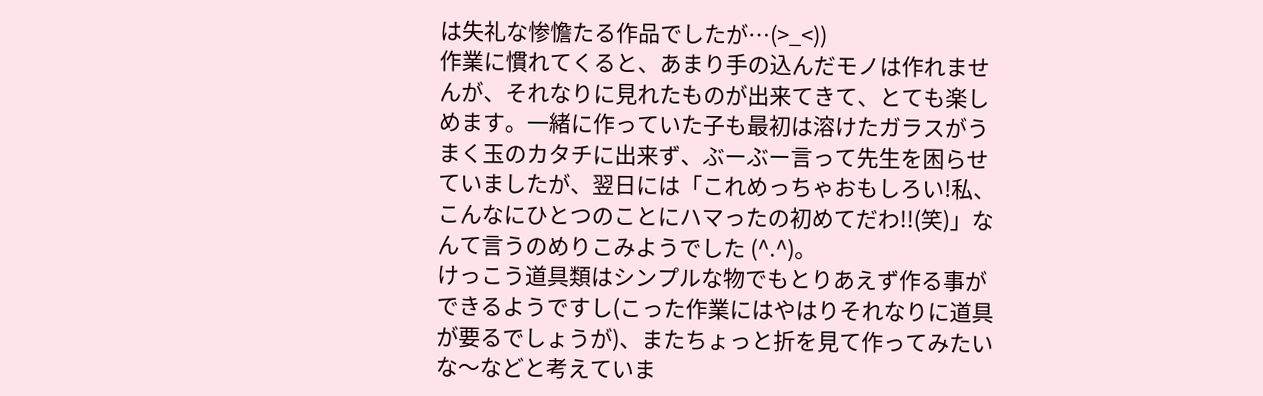は失礼な惨憺たる作品でしたが…(>_<))
作業に慣れてくると、あまり手の込んだモノは作れませんが、それなりに見れたものが出来てきて、とても楽しめます。一緒に作っていた子も最初は溶けたガラスがうまく玉のカタチに出来ず、ぶーぶー言って先生を困らせていましたが、翌日には「これめっちゃおもしろい!私、こんなにひとつのことにハマったの初めてだわ!!(笑)」なんて言うのめりこみようでした (^.^)。
けっこう道具類はシンプルな物でもとりあえず作る事ができるようですし(こった作業にはやはりそれなりに道具が要るでしょうが)、またちょっと折を見て作ってみたいな〜などと考えていま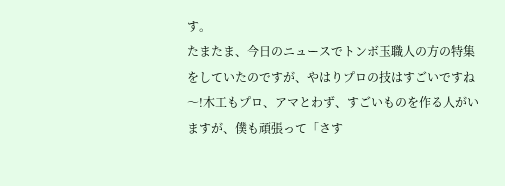す。
たまたま、今日のニュースでトンボ玉職人の方の特集をしていたのですが、やはりプロの技はすごいですね〜!木工もプロ、アマとわず、すごいものを作る人がいますが、僕も頑張って「さす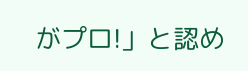がプロ!」と認め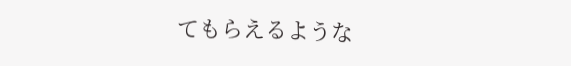てもらえるような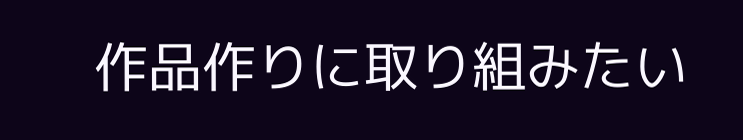作品作りに取り組みたい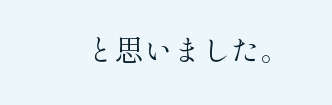と思いました。